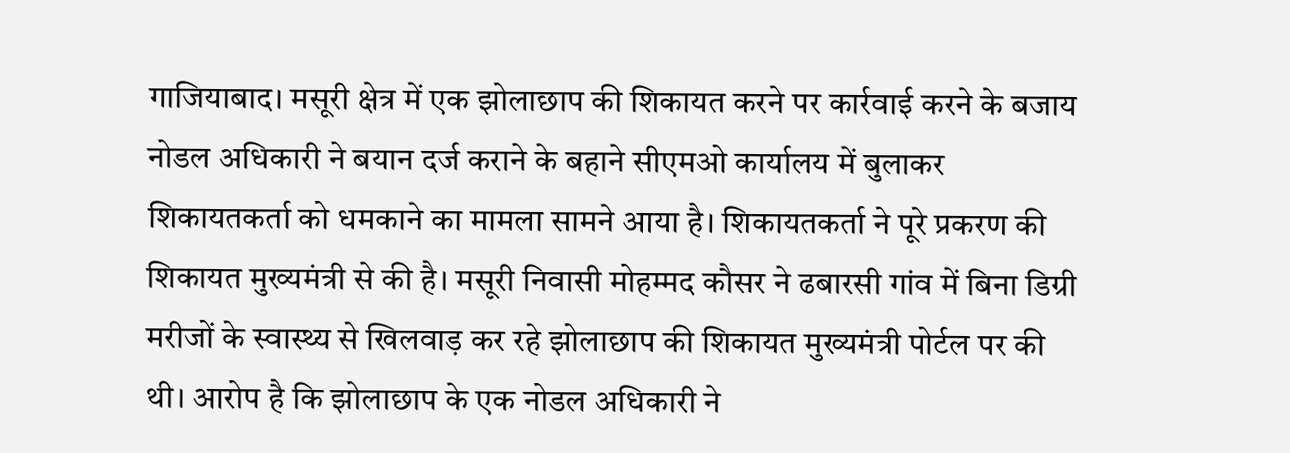गाजियाबाद। मसूरी क्षेत्र में एक झोलाछाप की शिकायत करने पर कार्रवाई करने के बजाय नोडल अधिकारी ने बयान दर्ज कराने के बहाने सीएमओ कार्यालय में बुलाकर शिकायतकर्ता को धमकाने का मामला सामने आया है। शिकायतकर्ता ने पूरे प्रकरण की शिकायत मुख्यमंत्री से की है। मसूरी निवासी मोहम्मद कौसर ने ढबारसी गांव में बिना डिग्री मरीजों के स्वास्थ्य से खिलवाड़ कर रहे झोलाछाप की शिकायत मुख्यमंत्री पोर्टल पर की थी। आरोप है कि झोलाछाप के एक नोडल अधिकारी ने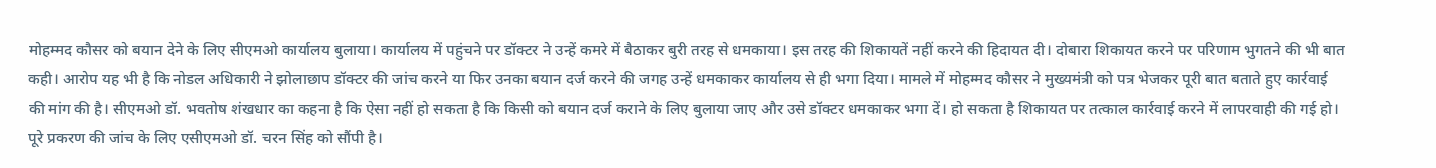मोहम्मद कौसर को बयान देने के लिए सीएमओ कार्यालय बुलाया। कार्यालय में पहुंचने पर डॉक्टर ने उन्हें कमरे में बैठाकर बुरी तरह से धमकाया। इस तरह की शिकायतें नहीं करने की हिदायत दी। दोबारा शिकायत करने पर परिणाम भुगतने की भी बात कही। आरोप यह भी है कि नोडल अधिकारी ने झोलाछाप डॉक्टर की जांच करने या फिर उनका बयान दर्ज करने की जगह उन्हें धमकाकर कार्यालय से ही भगा दिया। मामले में मोहम्मद कौसर ने मुख्यमंत्री को पत्र भेजकर पूरी बात बताते हुए कार्रवाई की मांग की है। सीएमओ डॉ. भवतोष शंखधार का कहना है कि ऐसा नहीं हो सकता है कि किसी को बयान दर्ज कराने के लिए बुलाया जाए और उसे डॉक्टर धमकाकर भगा दें। हो सकता है शिकायत पर तत्काल कार्रवाई करने में लापरवाही की गई हो। पूरे प्रकरण की जांच के लिए एसीएमओ डॉ. चरन सिंह को सौंपी है।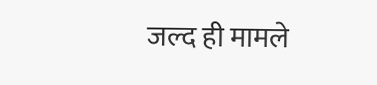जल्द ही मामले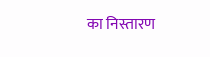का निस्तारण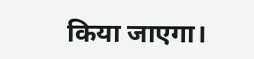किया जाएगा।